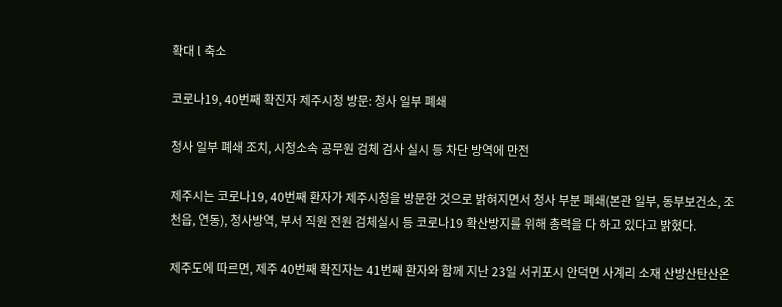확대 l 축소

코로나19, 40번째 확진자 제주시청 방문: 청사 일부 폐쇄

청사 일부 폐쇄 조치, 시청소속 공무원 검체 검사 실시 등 차단 방역에 만전

제주시는 코로나19, 40번째 환자가 제주시청을 방문한 것으로 밝혀지면서 청사 부분 폐쇄(본관 일부, 동부보건소, 조천읍, 연동), 청사방역, 부서 직원 전원 검체실시 등 코로나19 확산방지를 위해 총력을 다 하고 있다고 밝혔다.

제주도에 따르면, 제주 40번째 확진자는 41번째 환자와 함께 지난 23일 서귀포시 안덕면 사계리 소재 산방산탄산온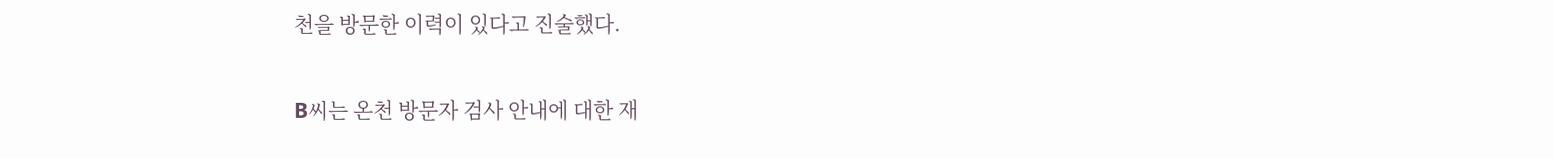천을 방문한 이력이 있다고 진술했다.

B씨는 온천 방문자 검사 안내에 대한 재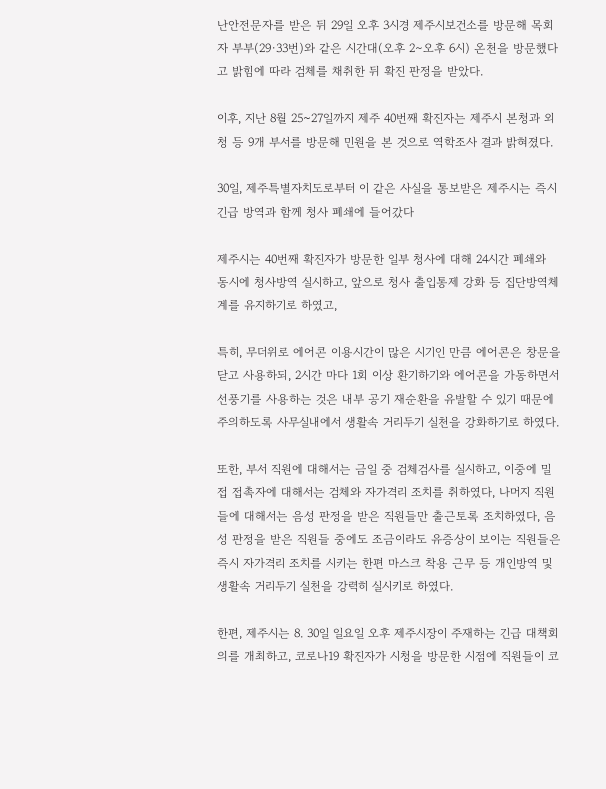난안전문자를 받은 뒤 29일 오후 3시경 제주시보건소를 방문해 목회자 부부(29·33번)와 같은 시간대(오후 2∼오후 6시) 온천을 방문했다고 밝힘에 따라 검체를 채취한 뒤 확진 판정을 받았다.

이후, 지난 8월 25~27일까지 제주 40번째 확진자는 제주시 본청과 외청 등 9개 부서를 방문해 민원을 본 것으로 역학조사 결과 밝혀졌다.

30일, 제주특별자치도로부터 이 같은 사실을 통보받은 제주시는 즉시 긴급 방역과 함께 청사 폐쇄에 들어갔다

제주시는 40번째 확진자가 방문한 일부 청사에 대해 24시간 폐쇄와 동시에 청사방역 실시하고, 앞으로 청사 출입통제 강화 등 집단방역체계를 유지하기로 하였고,

특히, 무더위로 에어콘 이용시간이 많은 시기인 만큼 에어콘은 창문을 닫고 사용하되, 2시간 마다 1회 이상 환기하기와 에어콘을 가동하면서 선풍기를 사용하는 것은 내부 공기 재순환을 유발할 수 있기 때문에 주의하도록 사무실내에서 생활속 거리두기 실천을 강화하기로 하였다.

또한, 부서 직원에 대해서는 금일 중 검체검사를 실시하고, 이중에 밀접 접촉자에 대해서는 검체와 자가격리 조치를 취하였다, 나머지 직원들에 대해서는 음성 판정을 받은 직원들만 출근토록 조치하였다, 음성 판정을 받은 직원들 중에도 조금이라도 유증상이 보이는 직원들은 즉시 자가격리 조치를 시키는 한편 마스크 착용 근무 등 개인방역 및 생활속 거리두기 실천을 강력히 실시키로 하였다.

한편, 제주시는 8. 30일 일요일 오후 제주시장이 주재하는 긴급 대책회의를 개최하고, 코로나19 확진자가 시청을 방문한 시점에 직원들이 코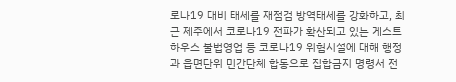로나19 대비 태세를 재점검 방역태세를 강화하고, 최근 제주에서 코로나19 전파가 확산되고 있는 게스트하우스 불법영업 등 코로나19 위험시설에 대해 행정과 읍면단위 민간단체 합동으로 집합금지 명령서 전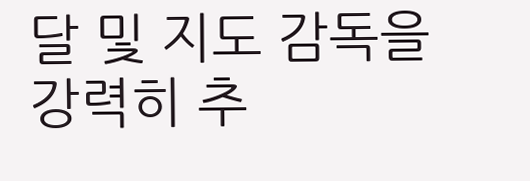달 및 지도 감독을 강력히 추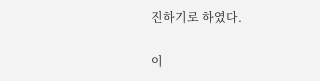진하기로 하였다.

이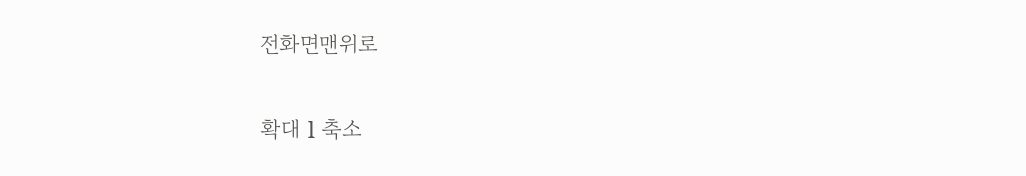전화면맨위로

확대 l 축소